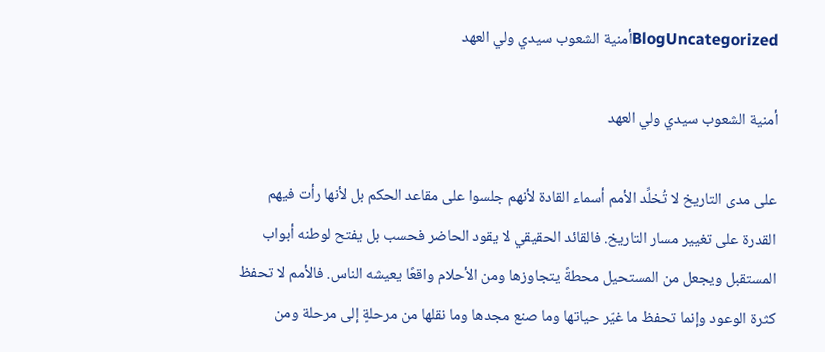BlogUncategorizedأمنية الشعوب سيدي ولي العهد

أمنية الشعوب سيدي ولي العهد

على مدى التاريخ لا تُخلِّد الأمم أسماء القادة لأنهم جلسوا على مقاعد الحكم بل لأنها رأت فيهم القدرة على تغيير مسار التاريخ. فالقائد الحقيقي لا يقود الحاضر فحسب بل يفتح لوطنه أبواب المستقبل ويجعل من المستحيل محطةً يتجاوزها ومن الأحلام واقعًا يعيشه الناس. فالأمم لا تحفظ كثرة الوعود وإنما تحفظ ما غيّر حياتها وما صنع مجدها وما نقلها من مرحلةٍ إلى مرحلة ومن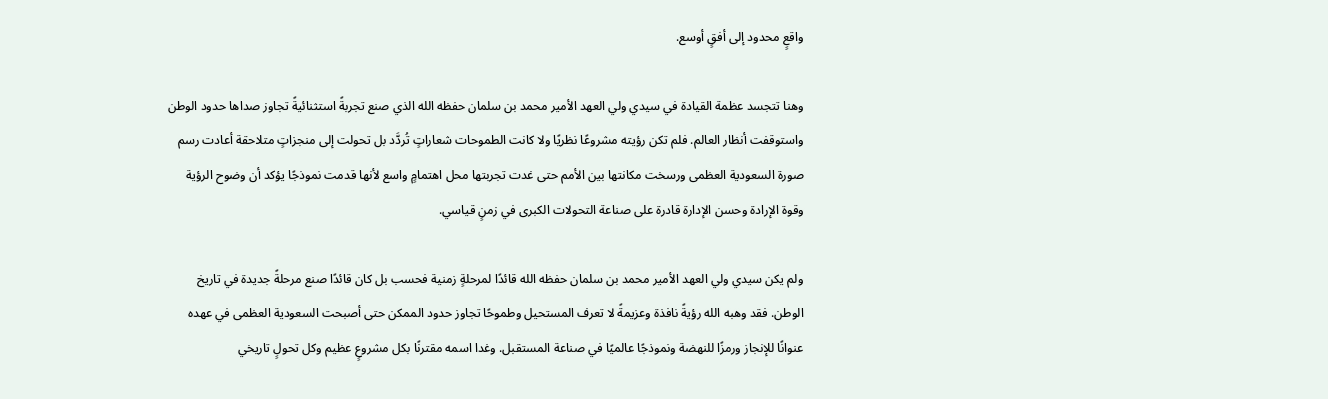واقعٍ محدود إلى أفقٍ أوسع.

وهنا تتجسد عظمة القيادة في سيدي ولي العهد الأمير محمد بن سلمان حفظه الله الذي صنع تجربةً استثنائيةً تجاوز صداها حدود الوطن واستوقفت أنظار العالم. فلم تكن رؤيته مشروعًا نظريًا ولا كانت الطموحات شعاراتٍ تُردَّد بل تحولت إلى منجزاتٍ متلاحقة أعادت رسم صورة السعودية العظمى ورسخت مكانتها بين الأمم حتى غدت تجربتها محل اهتمامٍ واسع لأنها قدمت نموذجًا يؤكد أن وضوح الرؤية وقوة الإرادة وحسن الإدارة قادرة على صناعة التحولات الكبرى في زمنٍ قياسي.

ولم يكن سيدي ولي العهد الأمير محمد بن سلمان حفظه الله قائدًا لمرحلةٍ زمنية فحسب بل كان قائدًا صنع مرحلةً جديدة في تاريخ الوطن. فقد وهبه الله رؤيةً نافذة وعزيمةً لا تعرف المستحيل وطموحًا تجاوز حدود الممكن حتى أصبحت السعودية العظمى في عهده عنوانًا للإنجاز ورمزًا للنهضة ونموذجًا عالميًا في صناعة المستقبل. وغدا اسمه مقترنًا بكل مشروعٍ عظيم وكل تحولٍ تاريخي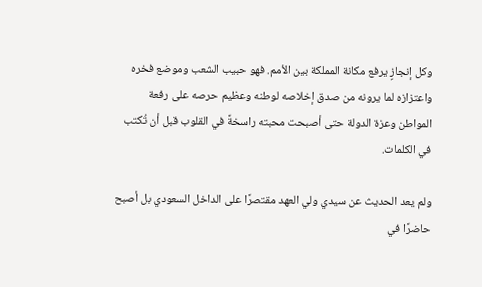وكل إنجازٍ يرفع مكانة المملكة بين الأمم. فهو حبيب الشعب وموضع فخره واعتزازه لما يرونه من صدق إخلاصه لوطنه وعظيم حرصه على رفعة المواطن وعزة الدولة حتى أصبحت محبته راسخةً في القلوب قبل أن تُكتب في الكلمات.

ولم يعد الحديث عن سيدي ولي العهد مقتصرًا على الداخل السعودي بل أصبح حاضرًا في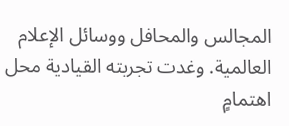المجالس والمحافل ووسائل الإعلام العالمية. وغدت تجربته القيادية محل اهتمامٍ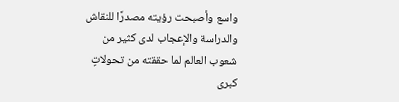واسع وأصبحت رؤيته مصدرًا للنقاش والدراسة والإعجاب لدى كثير من شعوب العالم لما حققته من تحولاتٍ كبرى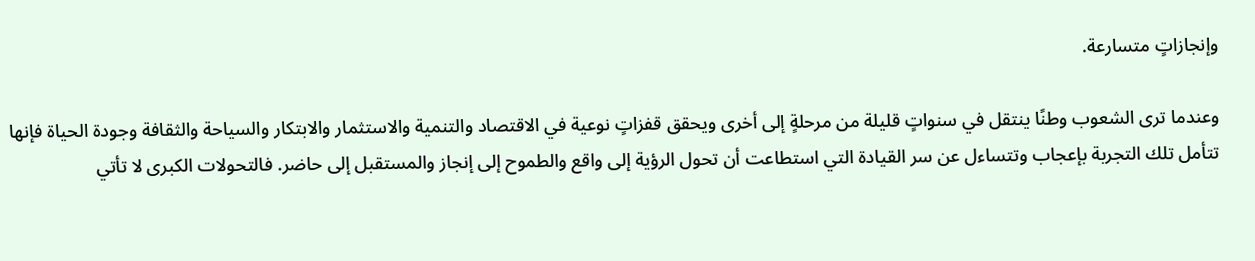وإنجازاتٍ متسارعة.

وعندما ترى الشعوب وطنًا ينتقل في سنواتٍ قليلة من مرحلةٍ إلى أخرى ويحقق قفزاتٍ نوعية في الاقتصاد والتنمية والاستثمار والابتكار والسياحة والثقافة وجودة الحياة فإنها تتأمل تلك التجربة بإعجاب وتتساءل عن سر القيادة التي استطاعت أن تحول الرؤية إلى واقع والطموح إلى إنجاز والمستقبل إلى حاضر. فالتحولات الكبرى لا تأتي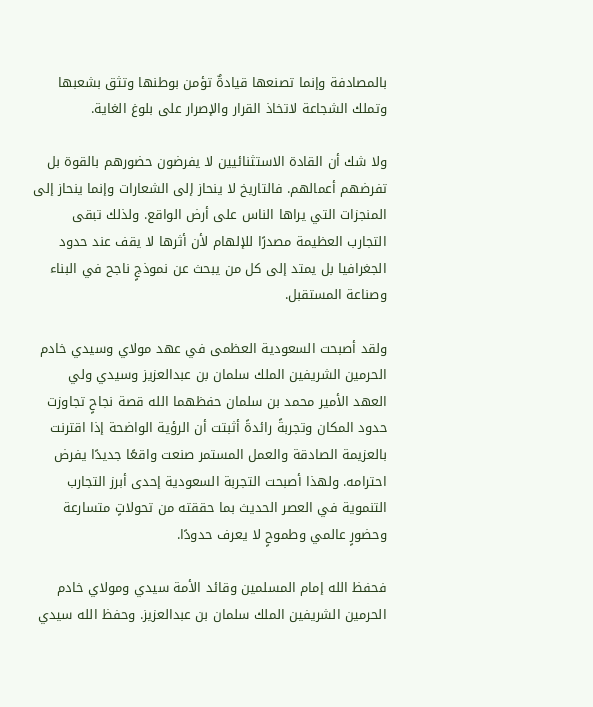بالمصادفة وإنما تصنعها قيادةٌ تؤمن بوطنها وتثق بشعبها وتملك الشجاعة لاتخاذ القرار والإصرار على بلوغ الغاية.

ولا شك أن القادة الاستثنائيين لا يفرضون حضورهم بالقوة بل تفرضهم أعمالهم. فالتاريخ لا ينحاز إلى الشعارات وإنما ينحاز إلى المنجزات التي يراها الناس على أرض الواقع. ولذلك تبقى التجارب العظيمة مصدرًا للإلهام لأن أثرها لا يقف عند حدود الجغرافيا بل يمتد إلى كل من يبحث عن نموذجٍ ناجح في البناء وصناعة المستقبل.

ولقد أصبحت السعودية العظمى في عهد مولاي وسيدي خادم الحرمين الشريفين الملك سلمان بن عبدالعزيز وسيدي ولي العهد الأمير محمد بن سلمان حفظهما الله قصة نجاحٍ تجاوزت حدود المكان وتجربةً رائدةً أثبتت أن الرؤية الواضحة إذا اقترنت بالعزيمة الصادقة والعمل المستمر صنعت واقعًا جديدًا يفرض احترامه. ولهذا أصبحت التجربة السعودية إحدى أبرز التجارب التنموية في العصر الحديث بما حققته من تحولاتٍ متسارعة وحضورٍ عالمي وطموحٍ لا يعرف حدودًا.

فحفظ الله إمام المسلمين وقائد الأمة سيدي ومولاي خادم الحرمين الشريفين الملك سلمان بن عبدالعزيز. وحفظ الله سيدي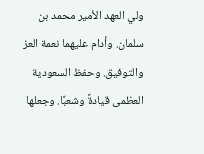ولي العهد الأمير محمد بن سلمان. وأدام عليهما نعمة العز والتوفيق. وحفظ السعودية العظمى قيادةً وشعبًا. وجعلها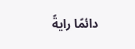دائمًا رايةً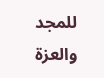للمجد والعزة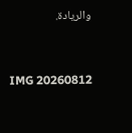والريادة.



IMG 20260812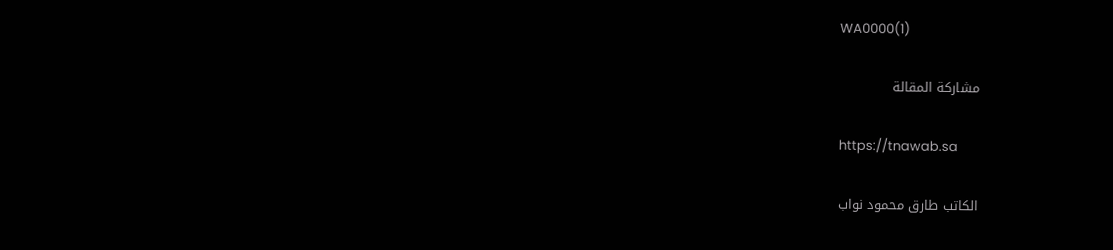WA0000(1)

مشاركة المقالة

https://tnawab.sa

الكاتب طارق محمود نواب